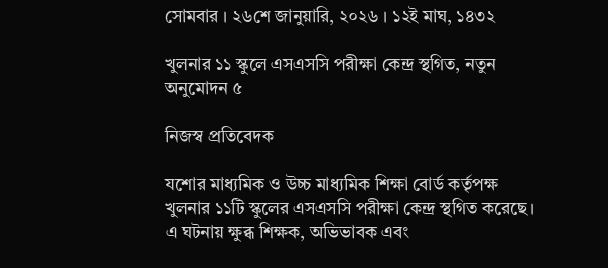সোমবার । ২৬শে জানুয়ারি, ২০২৬ । ১২ই মাঘ, ১৪৩২

খুলনার ১১ স্কুলে এসএসসি পরীক্ষা কেন্দ্র স্থগিত, নতুন অনুমোদন ৫

নিজস্ব প্রতিবেদক

যশোর মাধ্যমিক ও উচ্চ মাধ্যমিক শিক্ষা বোর্ড কর্তৃপক্ষ খুলনার ১১টি স্কুলের এসএসসি পরীক্ষা কেন্দ্র স্থগিত করেছে। এ ঘটনায় ক্ষুব্ধ শিক্ষক, অভিভাবক এবং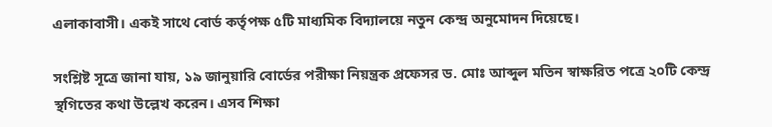এলাকাবাসী। একই সাথে বোর্ড কর্তৃপক্ষ ৫টি মাধ্যমিক বিদ্যালয়ে নতুন কেন্দ্র অনুমোদন দিয়েছে।

সংশ্লিষ্ট সূত্রে জানা যায়, ১৯ জানুয়ারি বোর্ডের পরীক্ষা নিয়ন্ত্রক প্রফেসর ড. মোঃ আব্দুল মতিন স্বাক্ষরিত পত্রে ২০টি কেন্দ্র স্থগিতের কথা উল্লেখ করেন। এসব শিক্ষা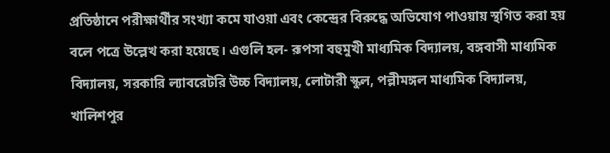প্রতিষ্ঠানে পরীক্ষার্থীর সংখ্যা কমে যাওয়া এবং কেন্দ্রের বিরুদ্ধে অভিযোগ পাওয়ায় স্থগিত করা হয় বলে পত্রে উল্লেখ করা হয়েছে। এগুলি হল- রূপসা বহুমুখী মাধ্যমিক বিদ্যালয়, বঙ্গবাসী মাধ্যমিক বিদ্যালয়, সরকারি ল্যাবরেটরি উচ্চ বিদ্যালয়, লোটারী স্কুল, পল্লীমঙ্গল মাধ্যমিক বিদ্যালয়, খালিশপুর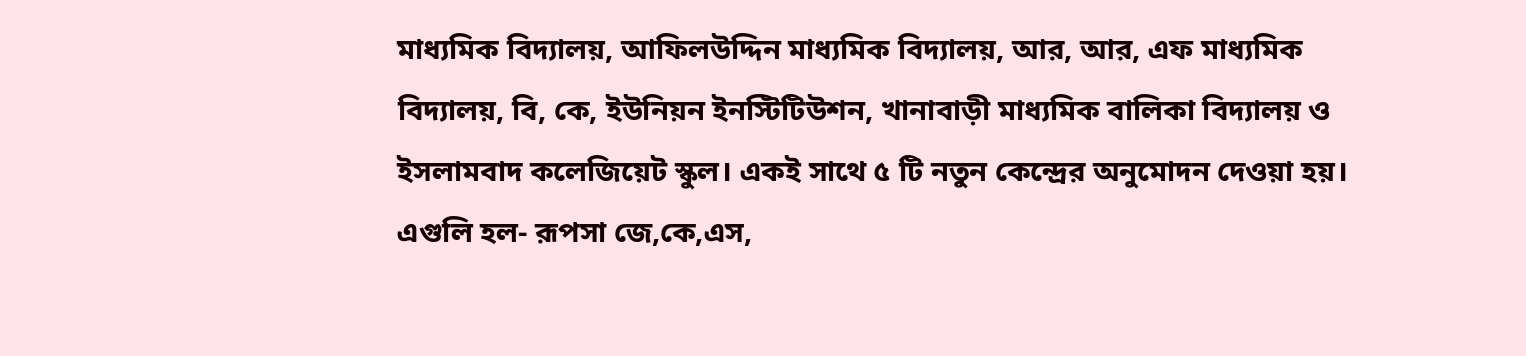মাধ্যমিক বিদ্যালয়, আফিলউদ্দিন মাধ্যমিক বিদ্যালয়, আর, আর, এফ মাধ্যমিক বিদ্যালয়, বি, কে, ইউনিয়ন ইনস্টিটিউশন, খানাবাড়ী মাধ্যমিক বালিকা বিদ্যালয় ও ইসলামবাদ কলেজিয়েট স্কুল। একই সাথে ৫ টি নতুন কেন্দ্রের অনুমোদন দেওয়া হয়। এগুলি হল- রূপসা জে,কে,এস,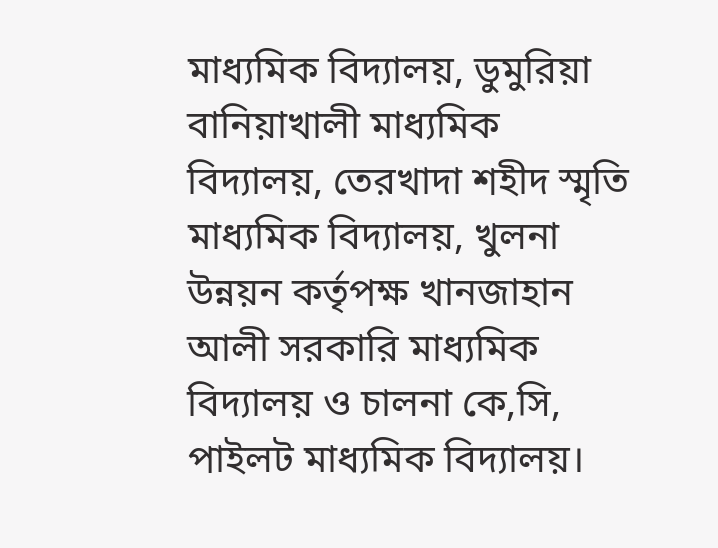মাধ্যমিক বিদ্যালয়, ডুমুরিয়া বানিয়াখালী মাধ্যমিক বিদ্যালয়, তেরখাদা শহীদ স্মৃতি মাধ্যমিক বিদ্যালয়, খুলনা উন্নয়ন কর্তৃপক্ষ খানজাহান আলী সরকারি মাধ্যমিক বিদ্যালয় ও চালনা কে,সি, পাইলট মাধ্যমিক বিদ্যালয়।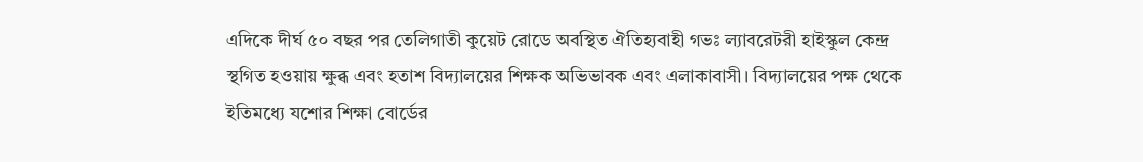এদিকে দীর্ঘ ৫০ বছর পর তেলিগাতী কুয়েট রোডে অবস্থিত ঐতিহ্যবাহী গভঃ ল্যাবরেটরী হাইস্কুল কেন্দ্র স্থগিত হওয়ায় ক্ষুব্ধ এবং হতাশ বিদ্যালয়ের শিক্ষক অভিভাবক এবং এলাকাবাসী। বিদ্যালয়ের পক্ষ থেকে ইতিমধ্যে যশোর শিক্ষা বোর্ডের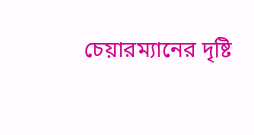চেয়ারম্যানের দৃষ্টি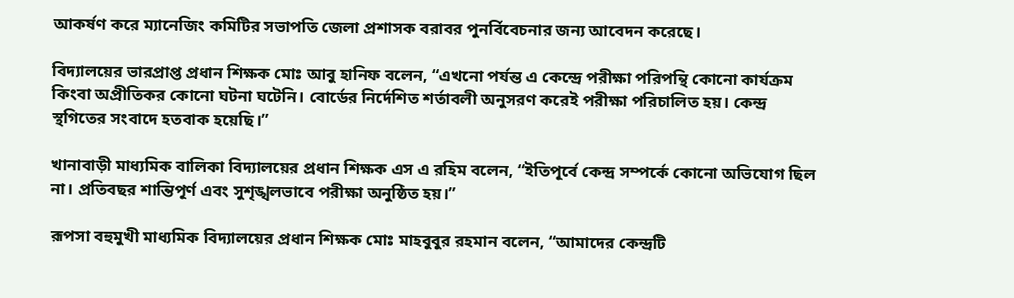আকর্ষণ করে ম্যানেজিং কমিটির সভাপতি জেলা প্রশাসক বরাবর পুনর্বিবেচনার জন্য আবেদন করেছে।

বিদ্যালয়ের ভারপ্রাপ্ত প্রধান শিক্ষক মোঃ আবু হানিফ বলেন, “এখনো পর্যন্ত এ কেন্দ্রে পরীক্ষা পরিপন্থি কোনো কার্যক্রম কিংবা অপ্রীতিকর কোনো ঘটনা ঘটেনি। বোর্ডের নির্দেশিত শর্তাবলী অনুসরণ করেই পরীক্ষা পরিচালিত হয়। কেন্দ্র স্থগিতের সংবাদে হতবাক হয়েছি।”

খানাবাড়ী মাধ্যমিক বালিকা বিদ্যালয়ের প্রধান শিক্ষক এস এ রহিম বলেন, “ইতিপূর্বে কেন্দ্র সম্পর্কে কোনো অভিযোগ ছিল না। প্রতিবছর শান্তিপূর্ণ এবং সুশৃঙ্খলভাবে পরীক্ষা অনুষ্ঠিত হয়।”

রূপসা বহুমুখী মাধ্যমিক বিদ্যালয়ের প্রধান শিক্ষক মোঃ মাহবুবুর রহমান বলেন, “আমাদের কেন্দ্রটি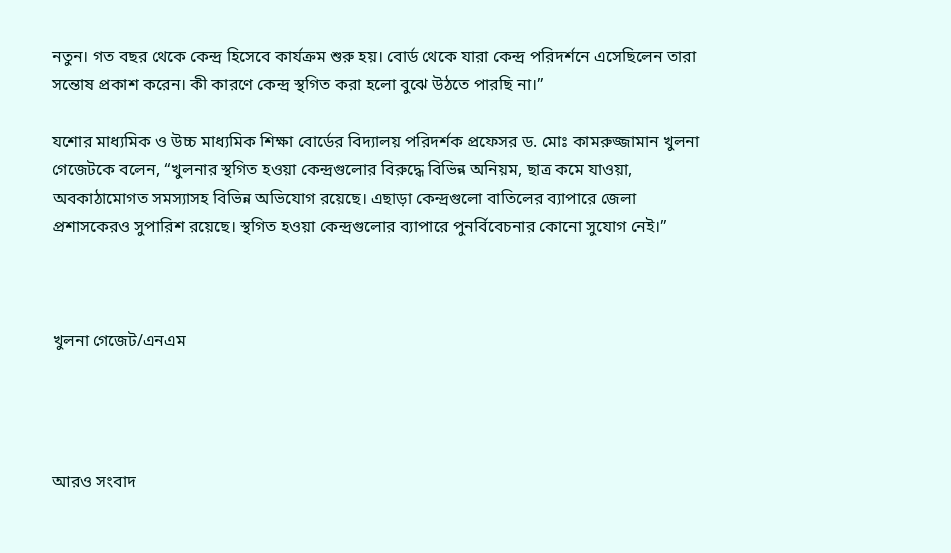নতুন। গত বছর থেকে কেন্দ্র হিসেবে কার্যক্রম শুরু হয়। বোর্ড থেকে যারা কেন্দ্র পরিদর্শনে এসেছিলেন তারা সন্তোষ প্রকাশ করেন। কী কারণে কেন্দ্র স্থগিত করা হলো বুঝে উঠতে পারছি না।”

যশোর মাধ্যমিক ও উচ্চ মাধ্যমিক শিক্ষা বোর্ডের বিদ্যালয় পরিদর্শক প্রফেসর ড. মোঃ কামরুজ্জামান খুলনা গেজেটকে বলেন, “খুলনার স্থগিত হওয়া কেন্দ্রগুলোর বিরুদ্ধে বিভিন্ন অনিয়ম, ছাত্র কমে যাওয়া, অবকাঠামোগত সমস্যাসহ বিভিন্ন অভিযোগ রয়েছে। এছাড়া কেন্দ্রগুলো বাতিলের ব্যাপারে জেলা প্রশাসকেরও সুপারিশ রয়েছে। স্থগিত হওয়া কেন্দ্রগুলোর ব্যাপারে পুনর্বিবেচনার কোনো সুযোগ নেই।”



খুলনা গেজেট/এনএম




আরও সংবাদ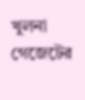খুলনা গেজেটের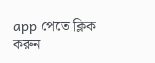app পেতে ক্লিক করুন